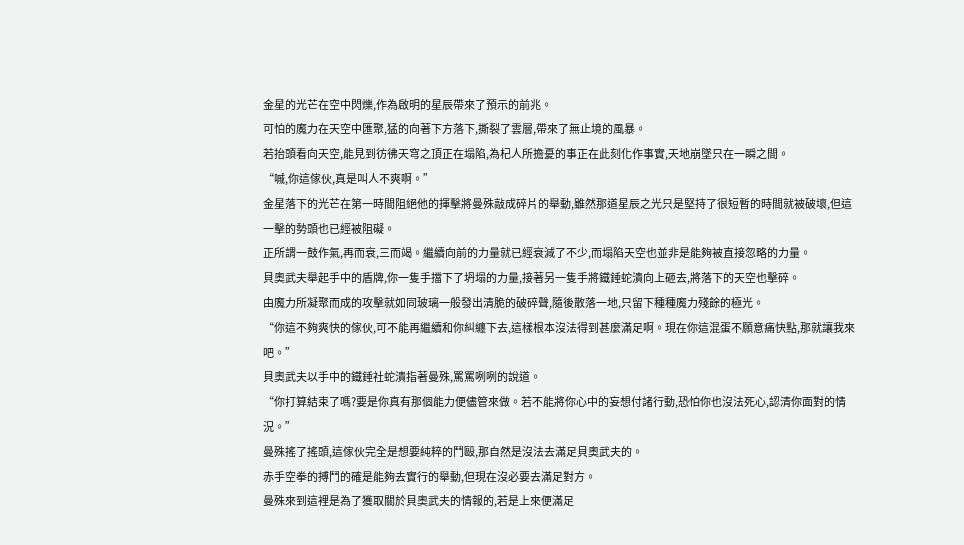金星的光芒在空中閃爍,作為啟明的星辰帶來了預示的前兆。
可怕的魔力在天空中匯聚,猛的向著下方落下,撕裂了雲層,帶來了無止境的風暴。
若抬頭看向天空,能見到彷彿天穹之頂正在塌陷,為杞人所擔憂的事正在此刻化作事實,天地崩墜只在一瞬之間。
“嘁,你這傢伙,真是叫人不爽啊。”
金星落下的光芒在第一時間阻絕他的揮擊將曼殊敲成碎片的舉動,雖然那道星辰之光只是堅持了很短暫的時間就被破壞,但這一擊的勢頭也已經被阻礙。
正所謂一鼓作氣,再而衰,三而竭。繼續向前的力量就已經衰減了不少,而塌陷天空也並非是能夠被直接忽略的力量。
貝奧武夫舉起手中的盾牌,你一隻手擋下了坍塌的力量,接著另一隻手將鐵錘蛇潰向上砸去,將落下的天空也擊碎。
由魔力所凝聚而成的攻擊就如同玻璃一般發出清脆的破碎聲,隨後散落一地,只留下種種魔力殘餘的極光。
“你這不夠爽快的傢伙,可不能再繼續和你糾纏下去,這樣根本沒法得到甚麼滿足啊。現在你這混蛋不願意痛快點,那就讓我來吧。”
貝奧武夫以手中的鐵錘社蛇潰指著曼殊,罵罵咧咧的說道。
“你打算結束了嗎?要是你真有那個能力便儘管來做。若不能將你心中的妄想付諸行動,恐怕你也沒法死心,認清你面對的情況。”
曼殊搖了搖頭,這傢伙完全是想要純粹的鬥毆,那自然是沒法去滿足貝奧武夫的。
赤手空拳的搏鬥的確是能夠去實行的舉動,但現在沒必要去滿足對方。
曼殊來到這裡是為了獲取關於貝奧武夫的情報的,若是上來便滿足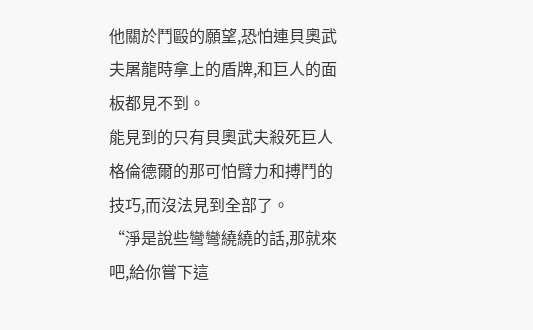他關於鬥毆的願望,恐怕連貝奧武夫屠龍時拿上的盾牌,和巨人的面板都見不到。
能見到的只有貝奧武夫殺死巨人格倫德爾的那可怕臂力和搏鬥的技巧,而沒法見到全部了。
“淨是說些彎彎繞繞的話,那就來吧,給你嘗下這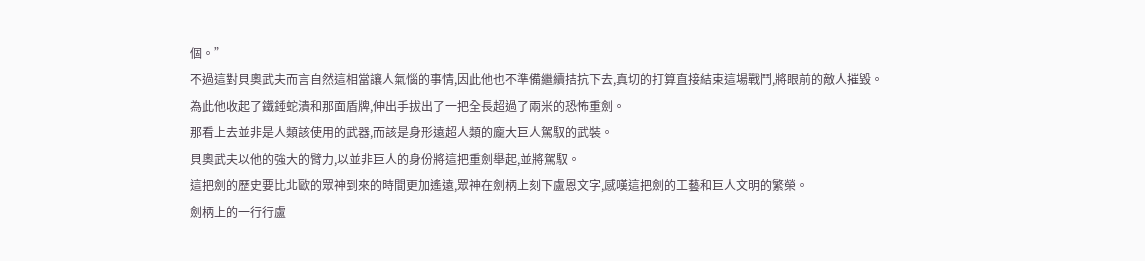個。”
不過這對貝奧武夫而言自然這相當讓人氣惱的事情,因此他也不準備繼續拮抗下去,真切的打算直接結束這場戰鬥,將眼前的敵人摧毀。
為此他收起了鐵錘蛇潰和那面盾牌,伸出手拔出了一把全長超過了兩米的恐怖重劍。
那看上去並非是人類該使用的武器,而該是身形遠超人類的龐大巨人駕馭的武裝。
貝奧武夫以他的強大的臂力,以並非巨人的身份將這把重劍舉起,並將駕馭。
這把劍的歷史要比北歐的眾神到來的時間更加遙遠,眾神在劍柄上刻下盧恩文字,感嘆這把劍的工藝和巨人文明的繁榮。
劍柄上的一行行盧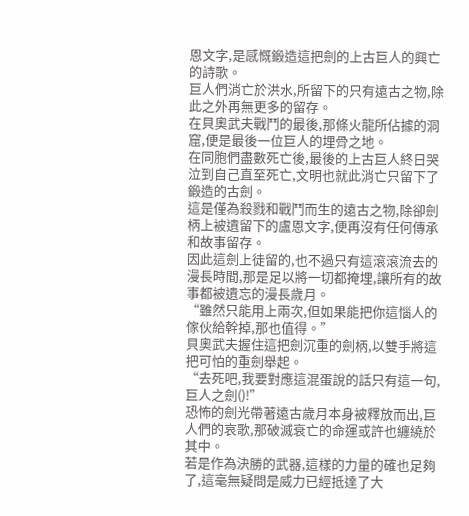恩文字,是感慨鍛造這把劍的上古巨人的興亡的詩歌。
巨人們消亡於洪水,所留下的只有遠古之物,除此之外再無更多的留存。
在貝奧武夫戰鬥的最後,那條火龍所佔據的洞窟,便是最後一位巨人的埋骨之地。
在同胞們盡數死亡後,最後的上古巨人終日哭泣到自己直至死亡,文明也就此消亡只留下了鍛造的古劍。
這是僅為殺戮和戰鬥而生的遠古之物,除卻劍柄上被遺留下的盧恩文字,便再沒有任何傳承和故事留存。
因此這劍上徒留的,也不過只有這滾滾流去的漫長時間,那是足以將一切都掩埋,讓所有的故事都被遺忘的漫長歲月。
“雖然只能用上兩次,但如果能把你這惱人的傢伙給幹掉,那也值得。”
貝奧武夫握住這把劍沉重的劍柄,以雙手將這把可怕的重劍舉起。
“去死吧,我要對應這混蛋說的話只有這一句,巨人之劍()!”
恐怖的劍光帶著遠古歲月本身被釋放而出,巨人們的哀歌,那破滅衰亡的命運或許也纏繞於其中。
若是作為決勝的武器,這樣的力量的確也足夠了,這毫無疑問是威力已經抵達了大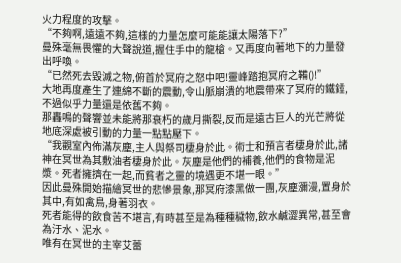火力程度的攻擊。
“不夠啊,遠遠不夠,這樣的力量怎麼可能能讓太陽落下?”
曼殊毫無畏懼的大聲說道,握住手中的龍槍。又再度向著地下的力量發出呼喚。
“已然死去毀滅之物,俯首於冥府之怒中吧!靈峰踏抱冥府之鞴()!”
大地再度產生了連綿不斷的震動,令山脈崩潰的地震帶來了冥府的鐵錘,不過似乎力量還是依舊不夠。
那轟鳴的聲響並未能將那衰朽的歲月撕裂,反而是遠古巨人的光芒將從地底深處被引動的力量一點點壓下。
“我觀室內佈滿灰塵,主人與祭司棲身於此。術士和預言者棲身於此,諸神在冥世為其敷油者棲身於此。灰塵是他們的補養,他們的食物是泥漿。死者擁擠在一起,而貧者之靈的境遇更不堪一眼。”
因此曼殊開始描繪冥世的悲慘景象,那冥府漆黑做一團,灰塵瀰漫,置身於其中,有如禽鳥,身著羽衣。
死者能得的飲食苦不堪言,有時甚至是為種種穢物,飲水鹹澀異常,甚至會為汙水、泥水。
唯有在冥世的主宰艾蕾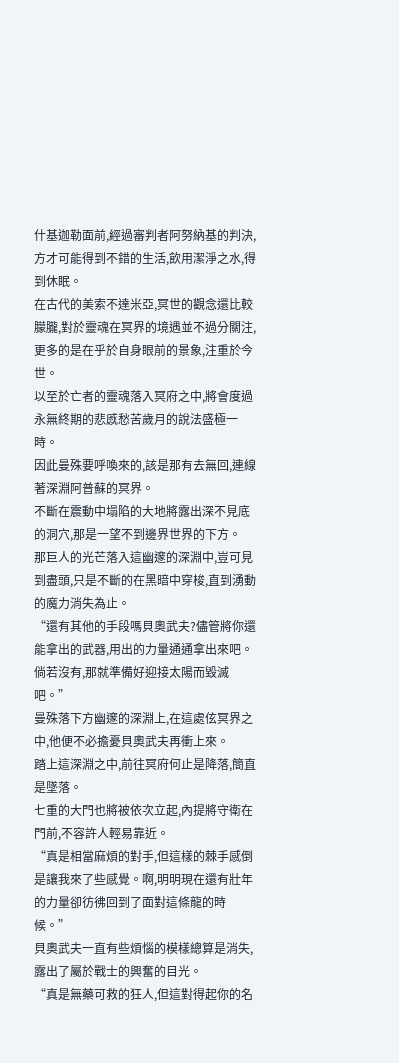什基迦勒面前,經過審判者阿努納基的判決,方才可能得到不錯的生活,飲用潔淨之水,得到休眠。
在古代的美索不達米亞,冥世的觀念還比較朦朧,對於靈魂在冥界的境遇並不過分關注,更多的是在乎於自身眼前的景象,注重於今世。
以至於亡者的靈魂落入冥府之中,將會度過永無終期的悲慼愁苦歲月的說法盛極一時。
因此曼殊要呼喚來的,該是那有去無回,連線著深淵阿普蘇的冥界。
不斷在震動中塌陷的大地將露出深不見底的洞穴,那是一望不到邊界世界的下方。
那巨人的光芒落入這幽邃的深淵中,豈可見到盡頭,只是不斷的在黑暗中穿梭,直到湧動的魔力消失為止。
“還有其他的手段嗎貝奧武夫?儘管將你還能拿出的武器,用出的力量通通拿出來吧。倘若沒有,那就準備好迎接太陽而毀滅吧。”
曼殊落下方幽邃的深淵上,在這處伭冥界之中,他便不必擔憂貝奧武夫再衝上來。
踏上這深淵之中,前往冥府何止是降落,簡直是墜落。
七重的大門也將被依次立起,內提將守衛在門前,不容許人輕易靠近。
“真是相當麻煩的對手,但這樣的棘手感倒是讓我來了些感覺。啊,明明現在還有壯年的力量卻彷彿回到了面對這條龍的時候。”
貝奧武夫一直有些煩惱的模樣總算是消失,露出了屬於戰士的興奮的目光。
“真是無藥可救的狂人,但這對得起你的名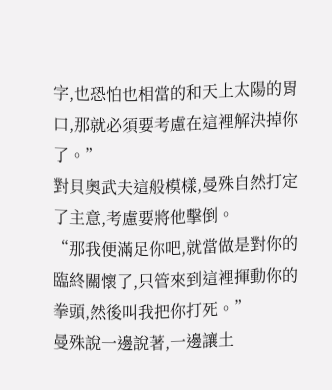字,也恐怕也相當的和天上太陽的胃口,那就必須要考慮在這裡解決掉你了。”
對貝奧武夫這般模樣,曼殊自然打定了主意,考慮要將他擊倒。
“那我便滿足你吧,就當做是對你的臨終關懷了,只管來到這裡揮動你的拳頭,然後叫我把你打死。”
曼殊說一邊說著,一邊讓土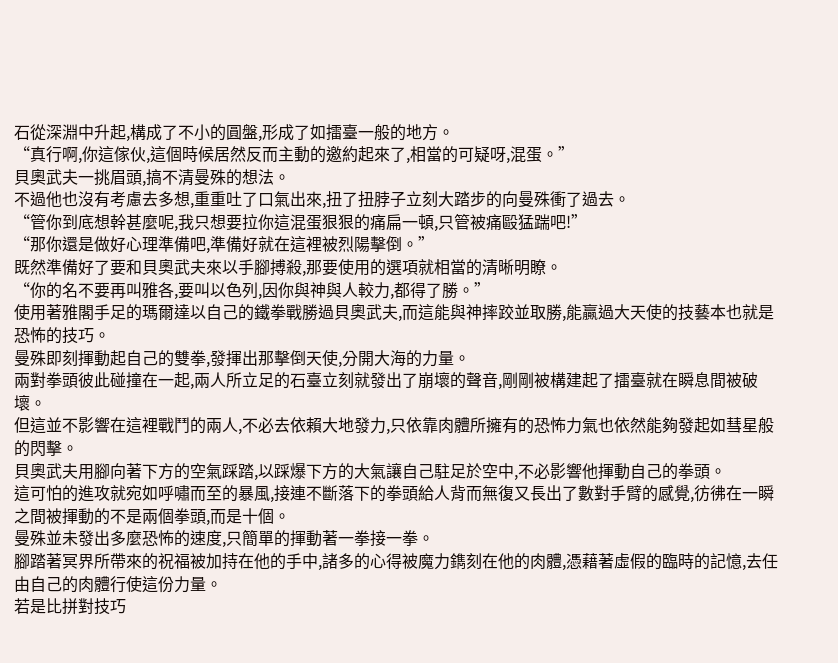石從深淵中升起,構成了不小的圓盤,形成了如擂臺一般的地方。
“真行啊,你這傢伙,這個時候居然反而主動的邀約起來了,相當的可疑呀,混蛋。”
貝奧武夫一挑眉頭,搞不清曼殊的想法。
不過他也沒有考慮去多想,重重吐了口氣出來,扭了扭脖子立刻大踏步的向曼殊衝了過去。
“管你到底想幹甚麼呢,我只想要拉你這混蛋狠狠的痛扁一頓,只管被痛毆猛踹吧!”
“那你還是做好心理準備吧,準備好就在這裡被烈陽擊倒。”
既然準備好了要和貝奧武夫來以手腳搏殺,那要使用的選項就相當的清晰明瞭。
“你的名不要再叫雅各,要叫以色列,因你與神與人較力,都得了勝。”
使用著雅閣手足的瑪爾達以自己的鐵拳戰勝過貝奧武夫,而這能與神摔跤並取勝,能贏過大天使的技藝本也就是恐怖的技巧。
曼殊即刻揮動起自己的雙拳,發揮出那擊倒天使,分開大海的力量。
兩對拳頭彼此碰撞在一起,兩人所立足的石臺立刻就發出了崩壞的聲音,剛剛被構建起了擂臺就在瞬息間被破壞。
但這並不影響在這裡戰鬥的兩人,不必去依賴大地發力,只依靠肉體所擁有的恐怖力氣也依然能夠發起如彗星般的閃擊。
貝奧武夫用腳向著下方的空氣踩踏,以踩爆下方的大氣讓自己駐足於空中,不必影響他揮動自己的拳頭。
這可怕的進攻就宛如呼嘯而至的暴風,接連不斷落下的拳頭給人背而無復又長出了數對手臂的感覺,彷彿在一瞬之間被揮動的不是兩個拳頭,而是十個。
曼殊並未發出多麼恐怖的速度,只簡單的揮動著一拳接一拳。
腳踏著冥界所帶來的祝福被加持在他的手中,諸多的心得被魔力鐫刻在他的肉體,憑藉著虛假的臨時的記憶,去任由自己的肉體行使這份力量。
若是比拼對技巧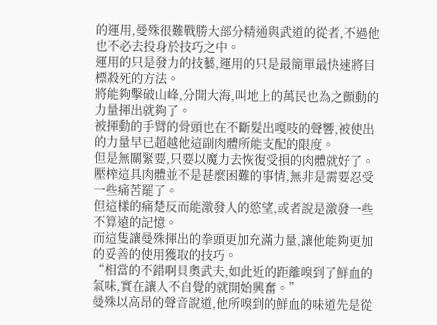的運用,曼殊很難戰勝大部分精通與武道的從者,不過他也不必去投身於技巧之中。
運用的只是發力的技藝,運用的只是最簡單最快速將目標殺死的方法。
將能夠擊破山峰,分開大海,叫地上的萬民也為之顫動的力量揮出就夠了。
被揮動的手臂的骨頭也在不斷髮出嘎吱的聲響,被使出的力量早已超越他這副肉體所能支配的限度。
但是無關緊要,只要以魔力去恢復受損的肉體就好了。
壓榨這具肉體並不是甚麼困難的事情,無非是需要忍受一些痛苦罷了。
但這樣的痛楚反而能激發人的慾望,或者說是激發一些不算遠的記憶。
而這隻讓曼殊揮出的拳頭更加充滿力量,讓他能夠更加的妥善的使用獲取的技巧。
“相當的不錯啊貝奧武夫,如此近的距離嗅到了鮮血的氣味,實在讓人不自覺的就開始興奮。”
曼殊以高昂的聲音說道,他所嗅到的鮮血的味道先是從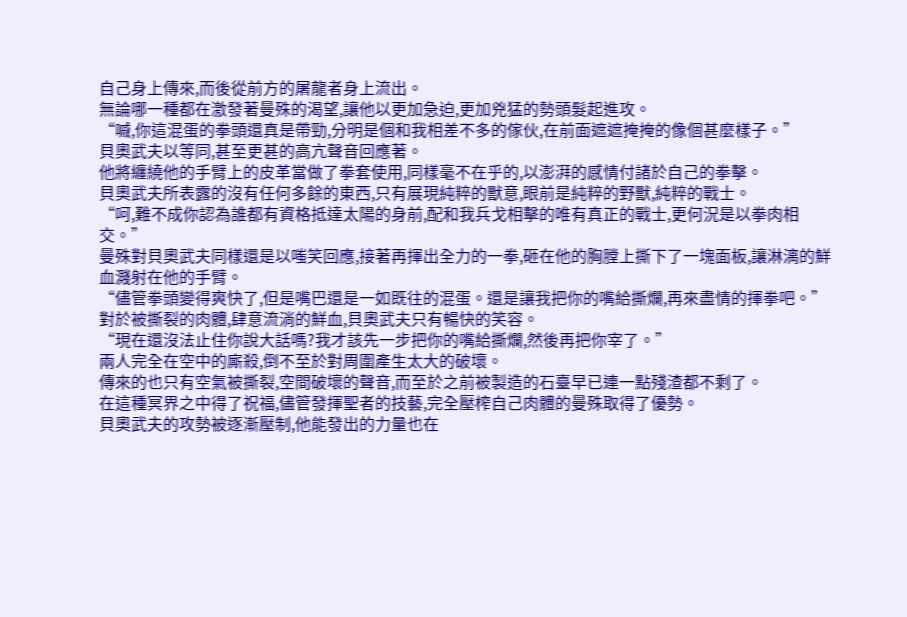自己身上傳來,而後從前方的屠龍者身上流出。
無論哪一種都在激發著曼殊的渴望,讓他以更加急迫,更加兇猛的勢頭髮起進攻。
“嘁,你這混蛋的拳頭還真是帶勁,分明是個和我相差不多的傢伙,在前面遮遮掩掩的像個甚麼樣子。”
貝奧武夫以等同,甚至更甚的高亢聲音回應著。
他將纏繞他的手臂上的皮革當做了拳套使用,同樣毫不在乎的,以澎湃的感情付諸於自己的拳擊。
貝奧武夫所表露的沒有任何多餘的東西,只有展現純粹的獸意,眼前是純粹的野獸,純粹的戰士。
“呵,難不成你認為誰都有資格抵達太陽的身前,配和我兵戈相擊的唯有真正的戰士,更何況是以拳肉相交。”
曼殊對貝奧武夫同樣還是以嗤笑回應,接著再揮出全力的一拳,砸在他的胸膛上撕下了一塊面板,讓淋漓的鮮血濺射在他的手臂。
“儘管拳頭變得爽快了,但是嘴巴還是一如既往的混蛋。還是讓我把你的嘴給撕爛,再來盡情的揮拳吧。”
對於被撕裂的肉體,肆意流淌的鮮血,貝奧武夫只有暢快的笑容。
“現在還沒法止住你說大話嗎?我才該先一步把你的嘴給撕爛,然後再把你宰了。”
兩人完全在空中的廝殺,倒不至於對周圍產生太大的破壞。
傳來的也只有空氣被撕裂,空間破壞的聲音,而至於之前被製造的石臺早已連一點殘渣都不剩了。
在這種冥界之中得了祝福,儘管發揮聖者的技藝,完全壓榨自己肉體的曼殊取得了優勢。
貝奧武夫的攻勢被逐漸壓制,他能發出的力量也在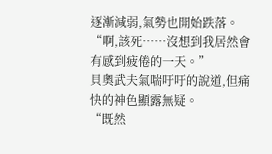逐漸減弱,氣勢也開始跌落。
“啊,該死……沒想到我居然會有感到疲倦的一天。”
貝奧武夫氣喘吁吁的說道,但痛快的神色顯露無疑。
“既然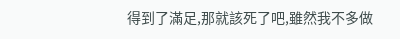得到了滿足,那就該死了吧,雖然我不多做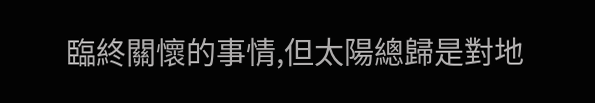臨終關懷的事情,但太陽總歸是對地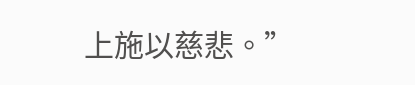上施以慈悲。”